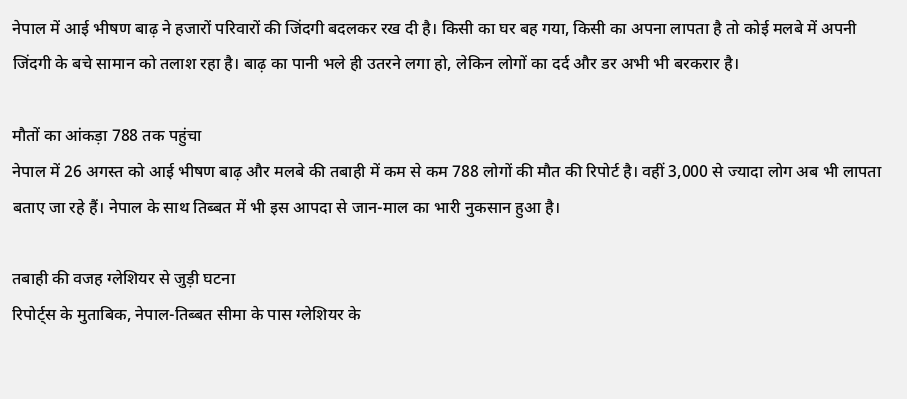नेपाल में आई भीषण बाढ़ ने हजारों परिवारों की जिंदगी बदलकर रख दी है। किसी का घर बह गया, किसी का अपना लापता है तो कोई मलबे में अपनी जिंदगी के बचे सामान को तलाश रहा है। बाढ़ का पानी भले ही उतरने लगा हो, लेकिन लोगों का दर्द और डर अभी भी बरकरार है।

मौतों का आंकड़ा 788 तक पहुंचा
नेपाल में 26 अगस्त को आई भीषण बाढ़ और मलबे की तबाही में कम से कम 788 लोगों की मौत की रिपोर्ट है। वहीं 3,000 से ज्यादा लोग अब भी लापता बताए जा रहे हैं। नेपाल के साथ तिब्बत में भी इस आपदा से जान-माल का भारी नुकसान हुआ है।

तबाही की वजह ग्लेशियर से जुड़ी घटना
रिपोर्ट्स के मुताबिक, नेपाल-तिब्बत सीमा के पास ग्लेशियर के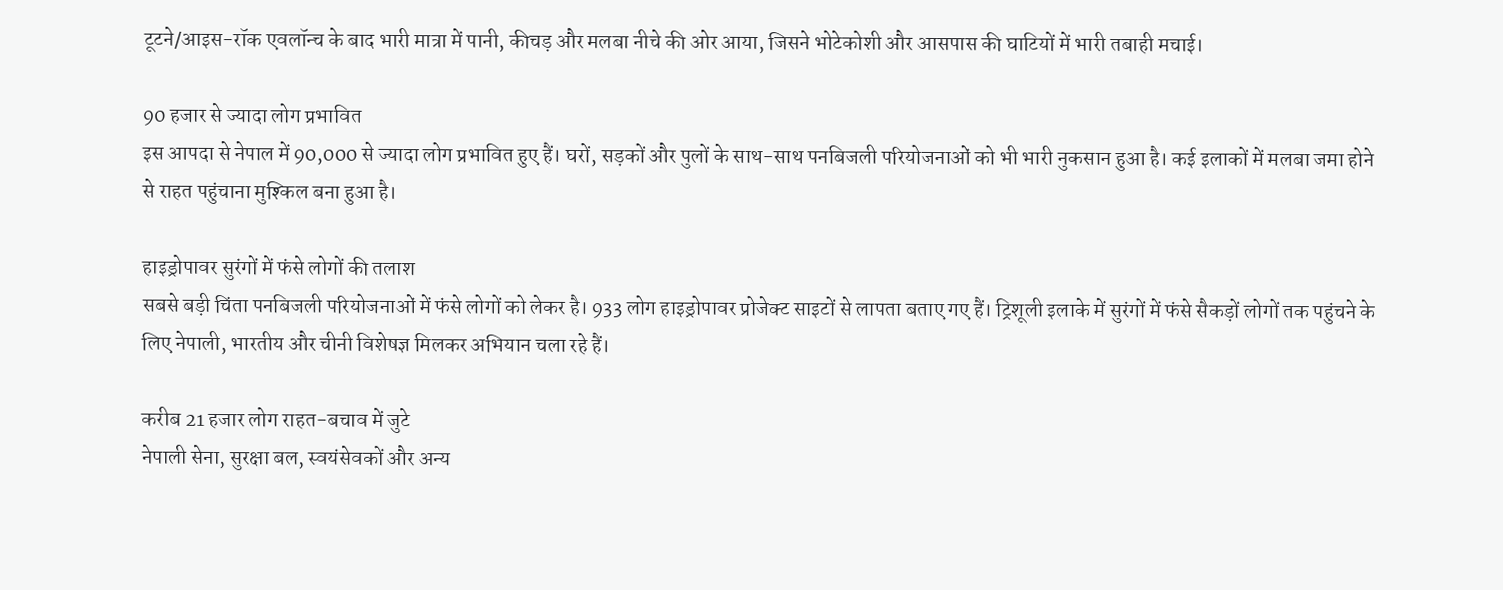टूटने/आइस-रॉक एवलॉन्च के बाद भारी मात्रा में पानी, कीचड़ और मलबा नीचे की ओर आया, जिसने भोटेकोशी और आसपास की घाटियों में भारी तबाही मचाई।

90 हजार से ज्यादा लोग प्रभावित
इस आपदा से नेपाल में 90,000 से ज्यादा लोग प्रभावित हुए हैं। घरों, सड़कों और पुलों के साथ-साथ पनबिजली परियोजनाओं को भी भारी नुकसान हुआ है। कई इलाकों में मलबा जमा होने से राहत पहुंचाना मुश्किल बना हुआ है।

हाइड्रोपावर सुरंगों में फंसे लोगों की तलाश
सबसे बड़ी चिंता पनबिजली परियोजनाओं में फंसे लोगों को लेकर है। 933 लोग हाइड्रोपावर प्रोजेक्ट साइटों से लापता बताए गए हैं। ट्रिशूली इलाके में सुरंगों में फंसे सैकड़ों लोगों तक पहुंचने के लिए नेपाली, भारतीय और चीनी विशेषज्ञ मिलकर अभियान चला रहे हैं।

करीब 21 हजार लोग राहत-बचाव में जुटे
नेपाली सेना, सुरक्षा बल, स्वयंसेवकों और अन्य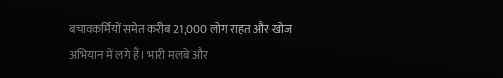बचावकर्मियों समेत करीब 21,000 लोग राहत और खोज अभियान में लगे हैं। भारी मलबे और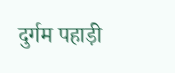दुर्गम पहाड़ी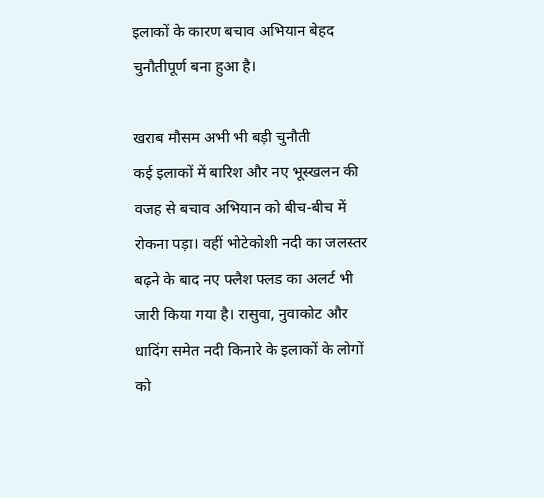इलाकों के कारण बचाव अभियान बेहद चुनौतीपूर्ण बना हुआ है।

खराब मौसम अभी भी बड़ी चुनौती
कई इलाकों में बारिश और नए भूस्खलन की वजह से बचाव अभियान को बीच-बीच में रोकना पड़ा। वहीं भोटेकोशी नदी का जलस्तर बढ़ने के बाद नए फ्लैश फ्लड का अलर्ट भी जारी किया गया है। रासुवा, नुवाकोट और धादिंग समेत नदी किनारे के इलाकों के लोगों को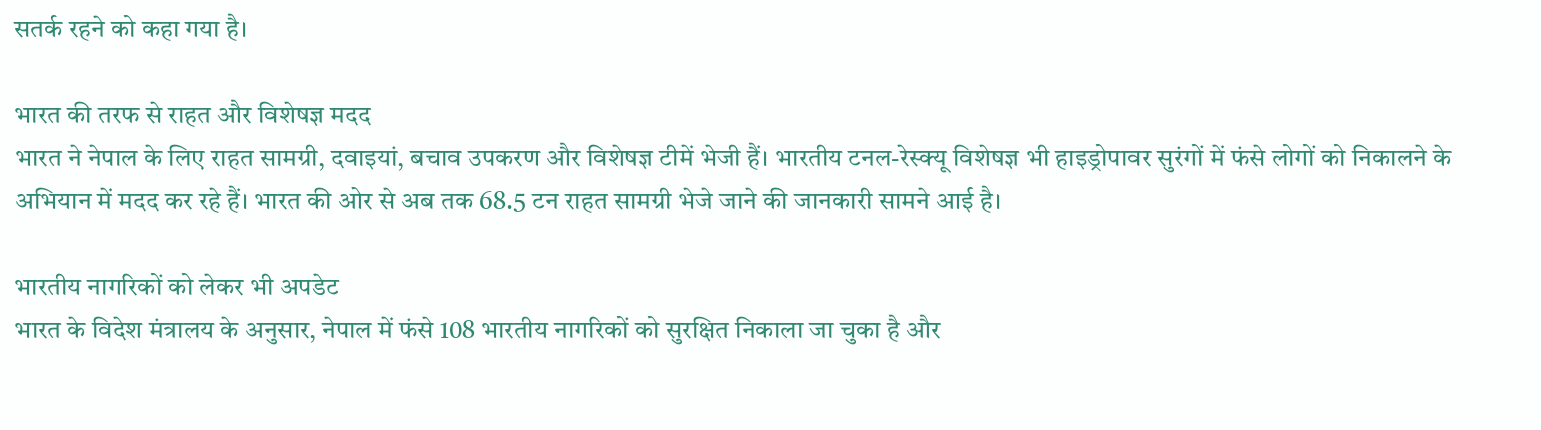सतर्क रहने को कहा गया है।

भारत की तरफ से राहत और विशेषज्ञ मदद
भारत ने नेपाल के लिए राहत सामग्री, दवाइयां, बचाव उपकरण और विशेषज्ञ टीमें भेजी हैं। भारतीय टनल-रेस्क्यू विशेषज्ञ भी हाइड्रोपावर सुरंगों में फंसे लोगों को निकालने के अभियान में मदद कर रहे हैं। भारत की ओर से अब तक 68.5 टन राहत सामग्री भेजे जाने की जानकारी सामने आई है।

भारतीय नागरिकों को लेकर भी अपडेट
भारत के विदेश मंत्रालय के अनुसार, नेपाल में फंसे 108 भारतीय नागरिकों को सुरक्षित निकाला जा चुका है और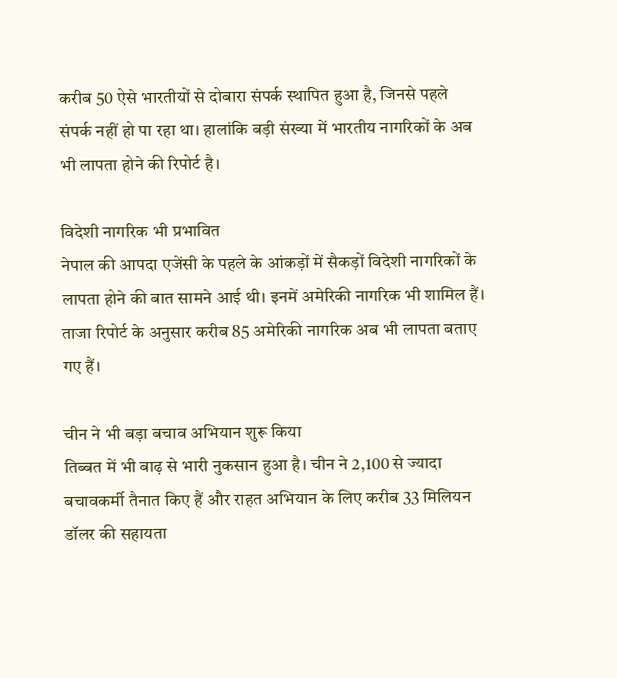करीब 50 ऐसे भारतीयों से दोबारा संपर्क स्थापित हुआ है, जिनसे पहले संपर्क नहीं हो पा रहा था। हालांकि बड़ी संख्या में भारतीय नागरिकों के अब भी लापता होने की रिपोर्ट है।

विदेशी नागरिक भी प्रभावित
नेपाल की आपदा एजेंसी के पहले के आंकड़ों में सैकड़ों विदेशी नागरिकों के लापता होने की बात सामने आई थी। इनमें अमेरिकी नागरिक भी शामिल हैं। ताजा रिपोर्ट के अनुसार करीब 85 अमेरिकी नागरिक अब भी लापता बताए गए हैं।

चीन ने भी बड़ा बचाव अभियान शुरू किया
तिब्बत में भी बाढ़ से भारी नुकसान हुआ है। चीन ने 2,100 से ज्यादा बचावकर्मी तैनात किए हैं और राहत अभियान के लिए करीब 33 मिलियन डॉलर की सहायता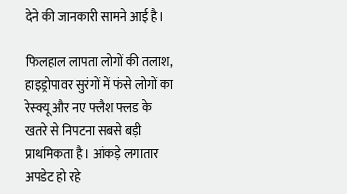देने की जानकारी सामने आई है।

फिलहाल लापता लोगों की तलाश, हाइड्रोपावर सुरंगों में फंसे लोगों का रेस्क्यू और नए फ्लैश फ्लड के खतरे से निपटना सबसे बड़ी प्राथमिकता है। आंकड़े लगातार अपडेट हो रहे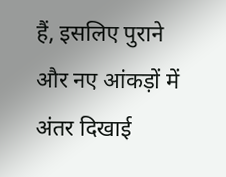हैं, इसलिए पुराने और नए आंकड़ों में अंतर दिखाई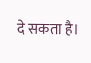दे सकता है।